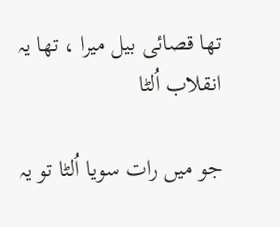تھا قصائی بیل میرا ، تھا یہ انقلاب اُلٹا

جو میں رات سویا اُلٹا تو یہ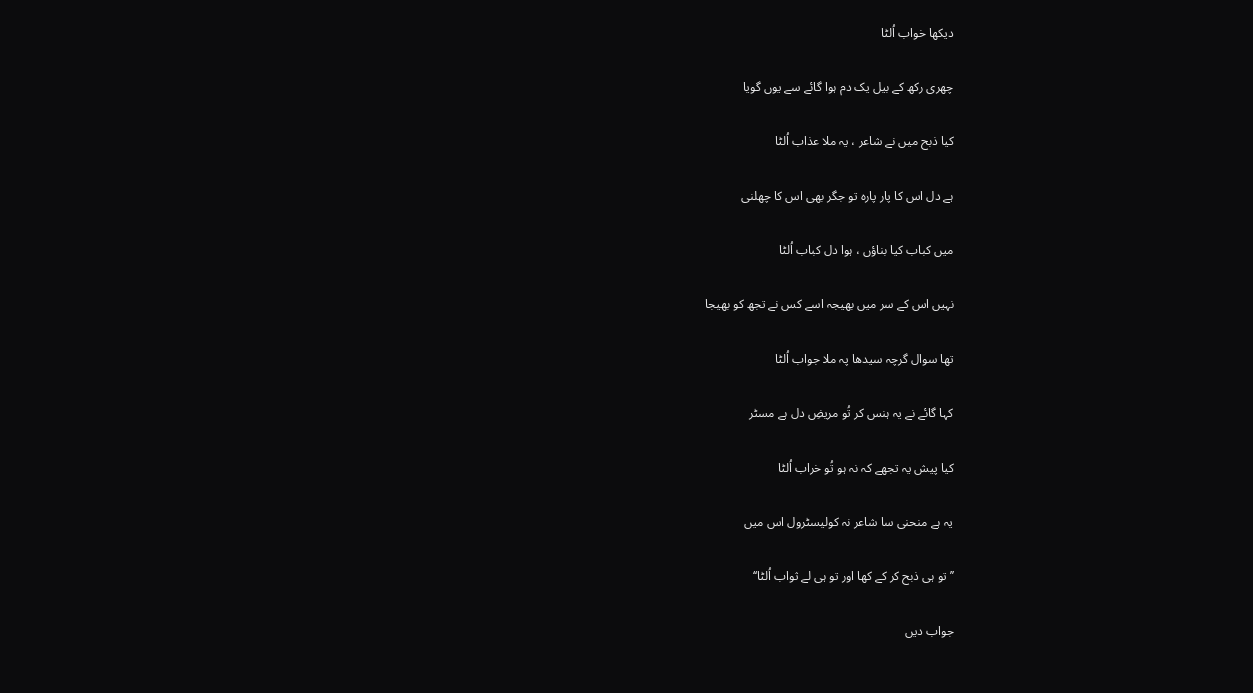دیکھا خواب اُلٹا

چھری رکھ کے بیل یک دم ہوا گائے سے یوں گویا

کیا ذبح میں نے شاعر ، یہ ملا عذاب اُلٹا

ہے دل اس کا پار پارہ تو جگر بھی اس کا چھلنی

میں کباب کیا بناؤں ، ہوا دل کباب اُلٹا

نہیں اس کے سر میں بھیجہ اسے کس نے تجھ کو بھیجا

تھا سوال گرچہ سیدھا پہ ملا جواب اُلٹا

کہا گائے نے یہ ہنس کر تُو مریضِ دل ہے مسٹر

کیا پیش یہ تجھے کہ نہ ہو تُو خراب اُلٹا

یہ ہے منحنی سا شاعر نہ کولیسٹرول اس میں

’’تو ہی ذبح کر کے کھا اور تو ہی لے ثواب اُلٹا‘‘

جواب دیں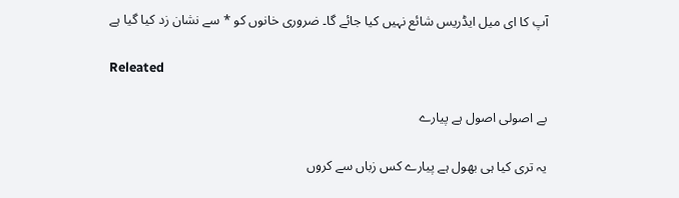آپ کا ای میل ایڈریس شائع نہیں کیا جائے گا۔ ضروری خانوں کو * سے نشان زد کیا گیا ہے

Releated

بے اصولی اصول ہے پیارے

یہ تری کیا ہی بھول ہے پیارے کس زباں سے کروں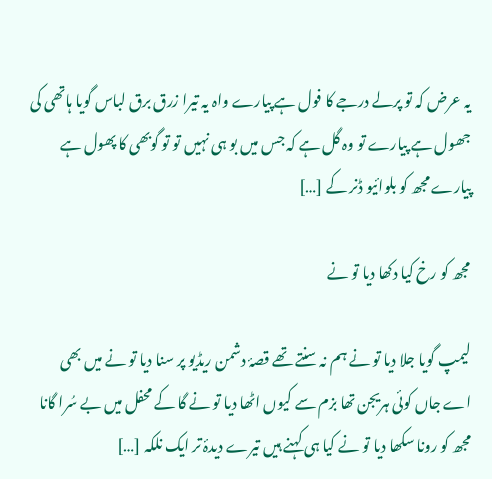یہ عرض کہ تو پرلے درجے کا فول ہے پیارے واہ یہ تیرا زرق برق لباس گویا ہاتھی کی جھول ہے پیارے تو وہ گل ہے کہ جس میں بو ہی نہیں تو تو گوبھی کا پھول ہے پیارے مجھ کو بلوائیو ڈنر کے […]

مجھ کو رخ کیا دکھا دیا تو نے

لیمپ گویا جلا دیا تو نے ہم نہ سنتے تھے قصۂ دشمن ریڈیو پر سنا دیا تو نے میں بھی اے جاں کوئی ہریجن تھا بزم سے کیوں اٹھا دیا تو نے گا کے محفل میں بے سُرا گانا مجھ کو رونا سکھا دیا تو نے کیا ہی کہنے ہیں تیرے دیدۂ تر ایک نلکہ […]